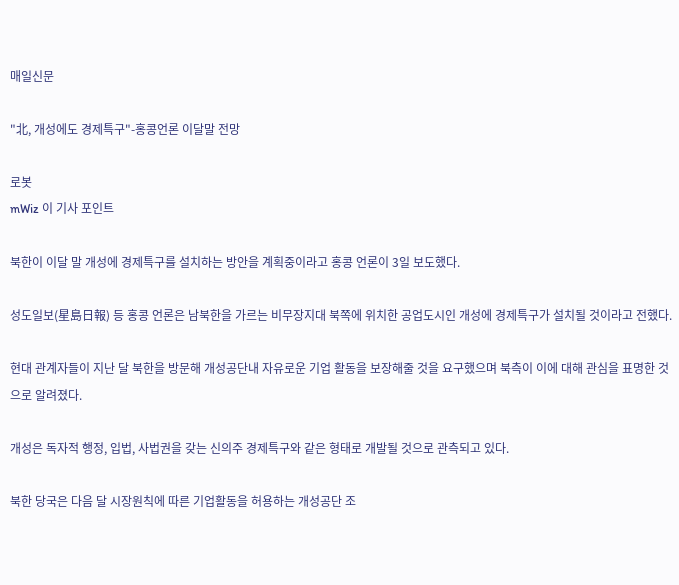매일신문

"北, 개성에도 경제특구"-홍콩언론 이달말 전망

로봇
mWiz 이 기사 포인트

북한이 이달 말 개성에 경제특구를 설치하는 방안을 계획중이라고 홍콩 언론이 3일 보도했다.

성도일보(星島日報) 등 홍콩 언론은 남북한을 가르는 비무장지대 북쪽에 위치한 공업도시인 개성에 경제특구가 설치될 것이라고 전했다.

현대 관계자들이 지난 달 북한을 방문해 개성공단내 자유로운 기업 활동을 보장해줄 것을 요구했으며 북측이 이에 대해 관심을 표명한 것으로 알려졌다.

개성은 독자적 행정, 입법, 사법권을 갖는 신의주 경제특구와 같은 형태로 개발될 것으로 관측되고 있다.

북한 당국은 다음 달 시장원칙에 따른 기업활동을 허용하는 개성공단 조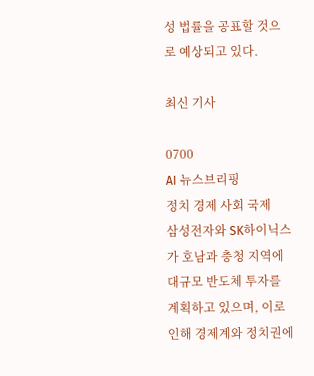성 법률을 공표할 것으로 예상되고 있다.

최신 기사

0700
AI 뉴스브리핑
정치 경제 사회 국제
삼성전자와 SK하이닉스가 호남과 충청 지역에 대규모 반도체 투자를 계획하고 있으며, 이로 인해 경제계와 정치권에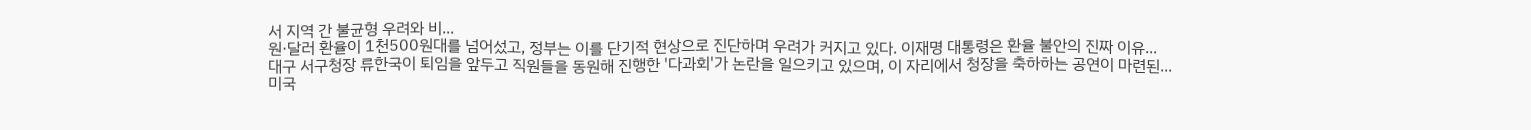서 지역 간 불균형 우려와 비...
원·달러 환율이 1천500원대를 넘어섰고, 정부는 이를 단기적 현상으로 진단하며 우려가 커지고 있다. 이재명 대통령은 환율 불안의 진짜 이유...
대구 서구청장 류한국이 퇴임을 앞두고 직원들을 동원해 진행한 '다과회'가 논란을 일으키고 있으며, 이 자리에서 청장을 축하하는 공연이 마련된...
미국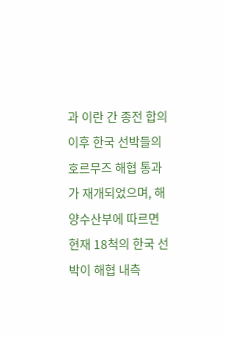과 이란 간 종전 합의 이후 한국 선박들의 호르무즈 해협 통과가 재개되었으며, 해양수산부에 따르면 현재 18척의 한국 선박이 해협 내측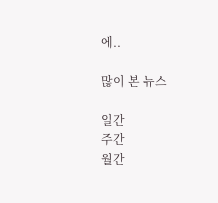에..

많이 본 뉴스

일간
주간
월간